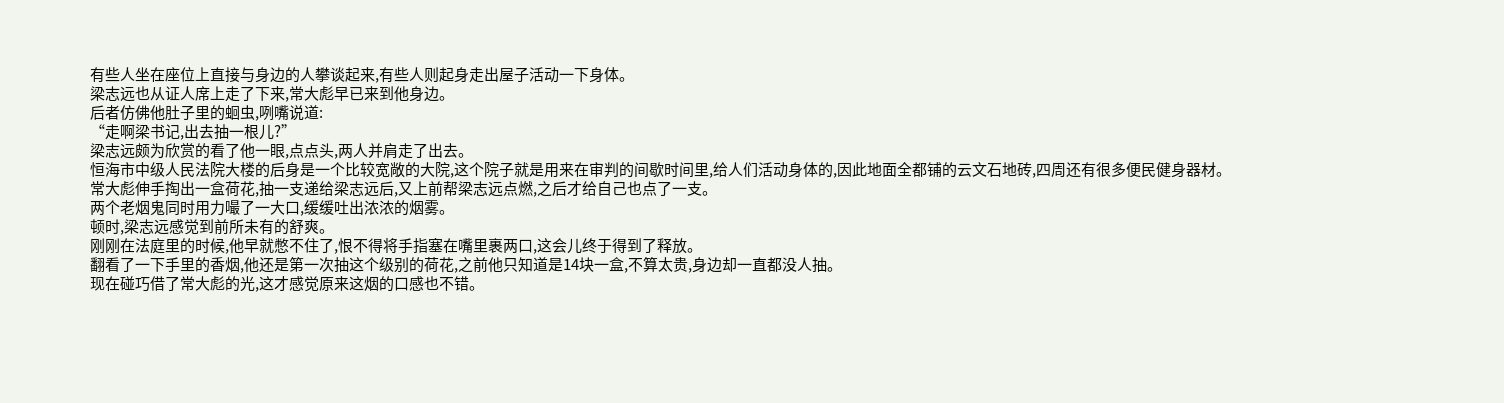有些人坐在座位上直接与身边的人攀谈起来,有些人则起身走出屋子活动一下身体。
梁志远也从证人席上走了下来,常大彪早已来到他身边。
后者仿佛他肚子里的蛔虫,咧嘴说道:
“走啊梁书记,出去抽一根儿?”
梁志远颇为欣赏的看了他一眼,点点头,两人并肩走了出去。
恒海市中级人民法院大楼的后身是一个比较宽敞的大院,这个院子就是用来在审判的间歇时间里,给人们活动身体的,因此地面全都铺的云文石地砖,四周还有很多便民健身器材。
常大彪伸手掏出一盒荷花,抽一支递给梁志远后,又上前帮梁志远点燃,之后才给自己也点了一支。
两个老烟鬼同时用力嘬了一大口,缓缓吐出浓浓的烟雾。
顿时,梁志远感觉到前所未有的舒爽。
刚刚在法庭里的时候,他早就憋不住了,恨不得将手指塞在嘴里裹两口,这会儿终于得到了释放。
翻看了一下手里的香烟,他还是第一次抽这个级别的荷花,之前他只知道是14块一盒,不算太贵,身边却一直都没人抽。
现在碰巧借了常大彪的光,这才感觉原来这烟的口感也不错。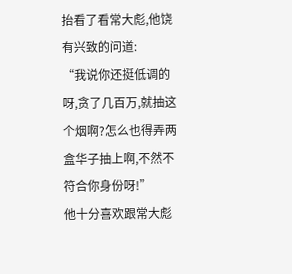抬看了看常大彪,他饶有兴致的问道:
“我说你还挺低调的呀,贪了几百万,就抽这个烟啊?怎么也得弄两盒华子抽上啊,不然不符合你身份呀!”
他十分喜欢跟常大彪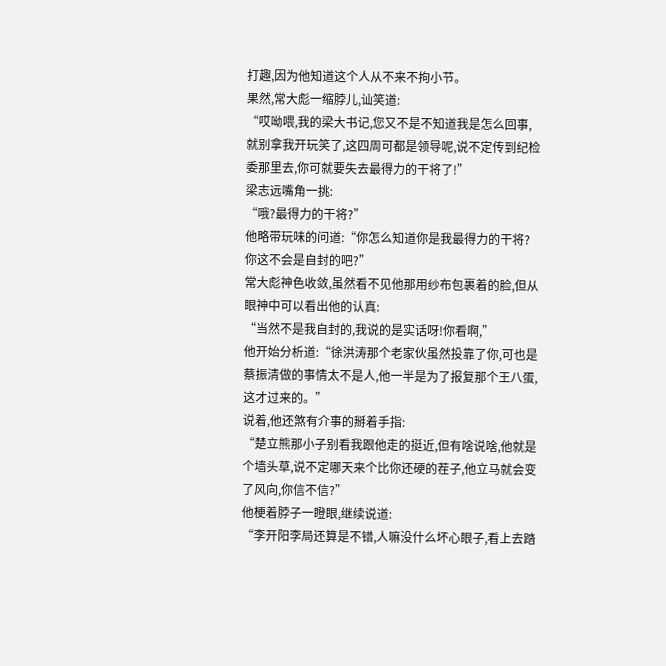打趣,因为他知道这个人从不来不拘小节。
果然,常大彪一缩脖儿,讪笑道:
“哎呦喂,我的梁大书记,您又不是不知道我是怎么回事,就别拿我开玩笑了,这四周可都是领导呢,说不定传到纪检委那里去,你可就要失去最得力的干将了!”
梁志远嘴角一挑:
“哦?最得力的干将?”
他略带玩味的问道:“你怎么知道你是我最得力的干将?你这不会是自封的吧?”
常大彪神色收敛,虽然看不见他那用纱布包裹着的脸,但从眼神中可以看出他的认真:
“当然不是我自封的,我说的是实话呀!你看啊,”
他开始分析道:“徐洪涛那个老家伙虽然投靠了你,可也是蔡振清做的事情太不是人,他一半是为了报复那个王八蛋,这才过来的。”
说着,他还煞有介事的掰着手指:
“楚立熊那小子别看我跟他走的挺近,但有啥说啥,他就是个墙头草,说不定哪天来个比你还硬的茬子,他立马就会变了风向,你信不信?”
他梗着脖子一瞪眼,继续说道:
“李开阳李局还算是不错,人嘛没什么坏心眼子,看上去踏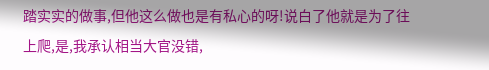踏实实的做事,但他这么做也是有私心的呀!说白了他就是为了往上爬,是,我承认相当大官没错,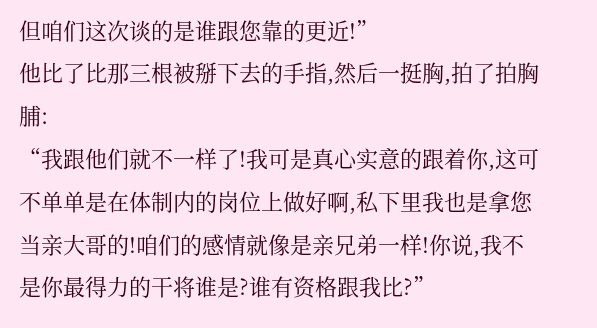但咱们这次谈的是谁跟您靠的更近!”
他比了比那三根被掰下去的手指,然后一挺胸,拍了拍胸脯:
“我跟他们就不一样了!我可是真心实意的跟着你,这可不单单是在体制内的岗位上做好啊,私下里我也是拿您当亲大哥的!咱们的感情就像是亲兄弟一样!你说,我不是你最得力的干将谁是?谁有资格跟我比?”